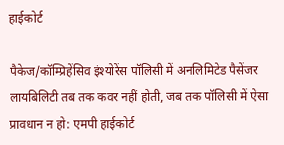हाईकोर्ट

पैकेज/कॉम्प्रिहेंसिव इंश्योरेंस पॉलिसी में अनलिमिटेड पैसेंजर लायबिलिटी तब तक कवर नहीं होती, जब तक पॉलिसी में ऐसा प्रावधान न हो: एमपी हाईकोर्ट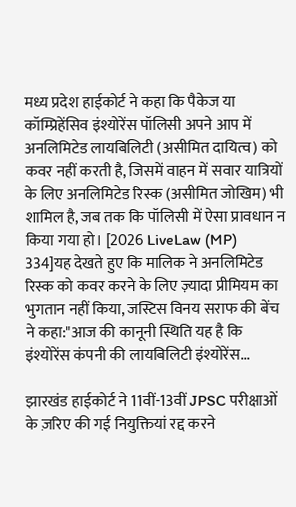मध्य प्रदेश हाईकोर्ट ने कहा कि पैकेज या कॉम्प्रिहेंसिव इंश्योरेंस पॉलिसी अपने आप में अनलिमिटेड लायबिलिटी (असीमित दायित्व) को कवर नहीं करती है, जिसमें वाहन में सवार यात्रियों के लिए अनलिमिटेड रिस्क (असीमित जोखिम) भी शामिल है, जब तक कि पॉलिसी में ऐसा प्रावधान न किया गया हो। [2026 LiveLaw (MP) 334]यह देखते हुए कि मालिक ने अनलिमिटेड रिस्क को कवर करने के लिए ज़्यादा प्रीमियम का भुगतान नहीं किया, जस्टिस विनय सराफ की बेंच ने कहा:"आज की कानूनी स्थिति यह है कि इंश्योरेंस कंपनी की लायबिलिटी इंश्योरेंस...

झारखंड हाईकोर्ट ने 11वीं-13वीं JPSC परीक्षाओं के ज़रिए की गई नियुक्तियां रद्द करने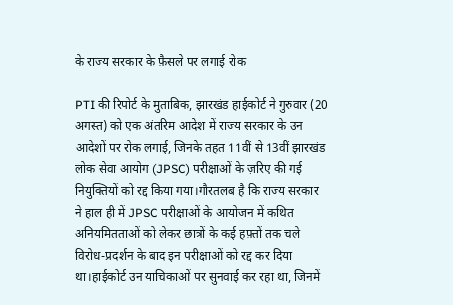के राज्य सरकार के फ़ैसले पर लगाई रोक

PTI की रिपोर्ट के मुताबिक, झारखंड हाईकोर्ट ने गुरुवार (20 अगस्त) को एक अंतरिम आदेश में राज्य सरकार के उन आदेशों पर रोक लगाई, जिनके तहत 11वीं से 13वीं झारखंड लोक सेवा आयोग (JPSC) परीक्षाओं के ज़रिए की गई नियुक्तियों को रद्द किया गया।गौरतलब है कि राज्य सरकार ने हाल ही में JPSC परीक्षाओं के आयोजन में कथित अनियमितताओं को लेकर छात्रों के कई हफ़्तों तक चले विरोध-प्रदर्शन के बाद इन परीक्षाओं को रद्द कर दिया था।हाईकोर्ट उन याचिकाओं पर सुनवाई कर रहा था, जिनमें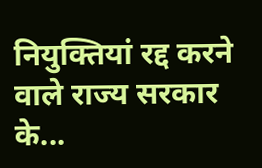नियुक्तियां रद्द करने वाले राज्य सरकार के...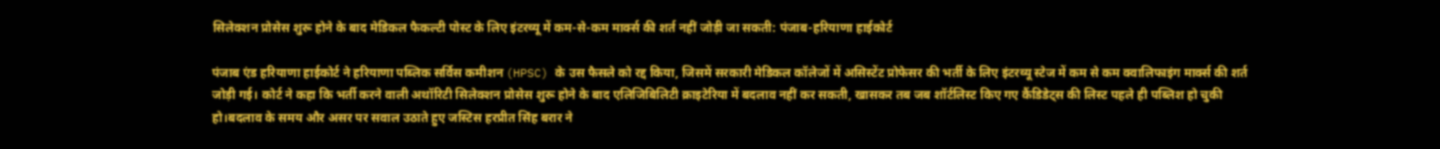सिलेक्शन प्रोसेस शुरू होने के बाद मेडिकल फैकल्टी पोस्ट के लिए इंटरव्यू में कम-से-कम मार्क्स की शर्त नहीं जोड़ी जा सकती: पंजाब-हरियाणा हाईकोर्ट

पंजाब एंड हरियाणा हाईकोर्ट ने हरियाणा पब्लिक सर्विस कमीशन (HPSC) के उस फैसले को रद्द किया, जिसमें सरकारी मेडिकल कॉलेजों में असिस्टेंट प्रोफेसर की भर्ती के लिए इंटरव्यू स्टेज में कम से कम क्वालिफाइंग मार्क्स की शर्त जोड़ी गई। कोर्ट ने कहा कि भर्ती करने वाली अथॉरिटी सिलेक्शन प्रोसेस शुरू होने के बाद एलिजिबिलिटी क्राइटेरिया में बदलाव नहीं कर सकती, खासकर तब जब शॉर्टलिस्ट किए गए कैंडिडेट्स की लिस्ट पहले ही पब्लिश हो चुकी हो।बदलाव के समय और असर पर सवाल उठाते हुए जस्टिस हरप्रीत सिंह बरार ने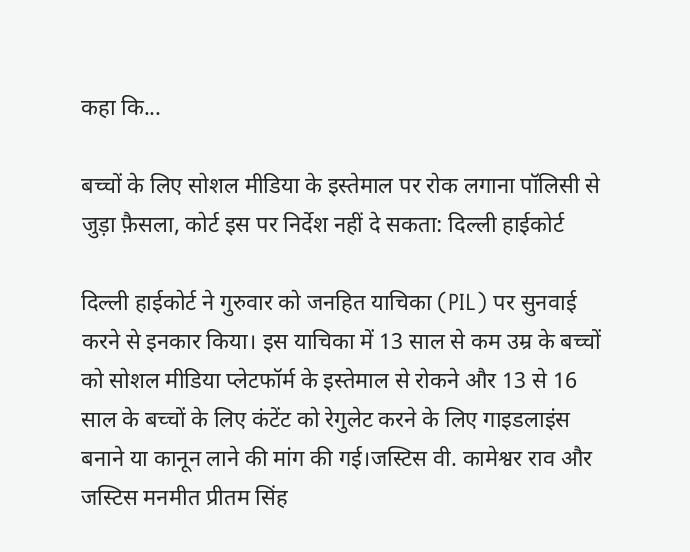कहा कि...

बच्चों के लिए सोशल मीडिया के इस्तेमाल पर रोक लगाना पॉलिसी से जुड़ा फ़ैसला, कोर्ट इस पर निर्देश नहीं दे सकता: दिल्ली हाईकोर्ट

दिल्ली हाईकोर्ट ने गुरुवार को जनहित याचिका (PIL) पर सुनवाई करने से इनकार किया। इस याचिका में 13 साल से कम उम्र के बच्चों को सोशल मीडिया प्लेटफॉर्म के इस्तेमाल से रोकने और 13 से 16 साल के बच्चों के लिए कंटेंट को रेगुलेट करने के लिए गाइडलाइंस बनाने या कानून लाने की मांग की गई।जस्टिस वी. कामेश्वर राव और जस्टिस मनमीत प्रीतम सिंह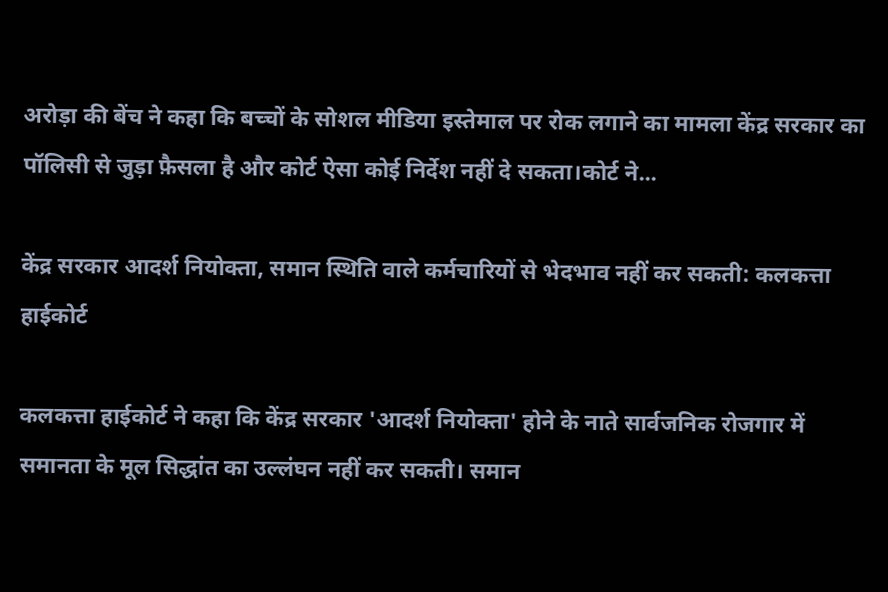अरोड़ा की बेंच ने कहा कि बच्चों के सोशल मीडिया इस्तेमाल पर रोक लगाने का मामला केंद्र सरकार का पॉलिसी से जुड़ा फ़ैसला है और कोर्ट ऐसा कोई निर्देश नहीं दे सकता।कोर्ट ने...

केंद्र सरकार आदर्श नियोक्ता, समान स्थिति वाले कर्मचारियों से भेदभाव नहीं कर सकती: कलकत्ता हाईकोर्ट

कलकत्ता हाईकोर्ट ने कहा कि केंद्र सरकार 'आदर्श नियोक्ता' होने के नाते सार्वजनिक रोजगार में समानता के मूल सिद्धांत का उल्लंघन नहीं कर सकती। समान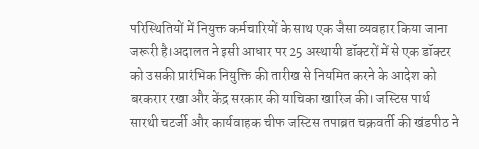परिस्थितियों में नियुक्त कर्मचारियों के साथ एक जैसा व्यवहार किया जाना जरूरी है।अदालत ने इसी आधार पर 25 अस्थायी डॉक्टरों में से एक डॉक्टर को उसकी प्रारंभिक नियुक्ति की तारीख से नियमित करने के आदेश को बरकरार रखा और केंद्र सरकार की याचिका खारिज की। जस्टिस पार्थ सारथी चटर्जी और कार्यवाहक चीफ जस्टिस तपाब्रत चक्रवर्ती की खंडपीठ ने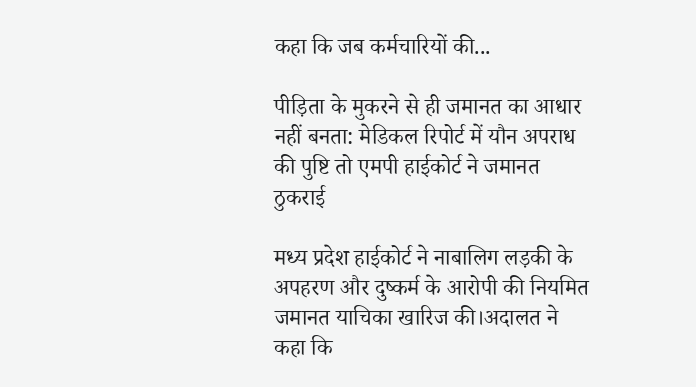कहा कि जब कर्मचारियों की...

पीड़िता के मुकरने से ही जमानत का आधार नहीं बनता: मेडिकल रिपोर्ट में यौन अपराध की पुष्टि तो एमपी हाईकोर्ट ने जमानत ठुकराई

मध्य प्रदेश हाईकोर्ट ने नाबालिग लड़की के अपहरण और दुष्कर्म के आरोपी की नियमित जमानत याचिका खारिज की।अदालत ने कहा कि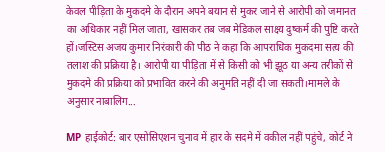केवल पीड़िता के मुकदमे के दौरान अपने बयान से मुकर जाने से आरोपी को जमानत का अधिकार नहीं मिल जाता, खासकर तब जब मेडिकल साक्ष्य दुष्कर्म की पुष्टि करते हों।जस्टिस अजय कुमार निरंकारी की पीठ ने कहा कि आपराधिक मुकदमा सत्य की तलाश की प्रक्रिया है। आरोपी या पीड़िता में से किसी को भी झूठ या अन्य तरीकों से मुकदमे की प्रक्रिया को प्रभावित करने की अनुमति नहीं दी जा सकती।मामले के अनुसार नाबालिग...

MP हाईकोर्ट: बार एसोसिएशन चुनाव में हार के सदमे में वकील नहीं पहुंचे, कोर्ट ने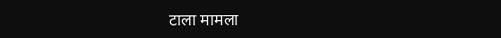टाला मामला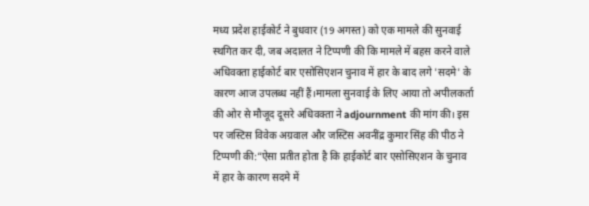मध्य प्रदेश हाईकोर्ट ने बुधवार (19 अगस्त) को एक मामले की सुनवाई स्थगित कर दी, जब अदालत ने टिप्पणी की कि मामले में बहस करने वाले अधिवक्ता हाईकोर्ट बार एसोसिएशन चुनाव में हार के बाद लगे 'सदमे' के कारण आज उपलब्ध नहीं हैं।मामला सुनवाई के लिए आया तो अपीलकर्ता की ओर से मौजूद दूसरे अधिवक्ता ने adjournment की मांग की। इस पर जस्टिस विवेक अग्रवाल और जस्टिस अवनींद्र कुमार सिंह की पीठ ने टिप्पणी की:“ऐसा प्रतीत होता है कि हाईकोर्ट बार एसोसिएशन के चुनाव में हार के कारण सदमे में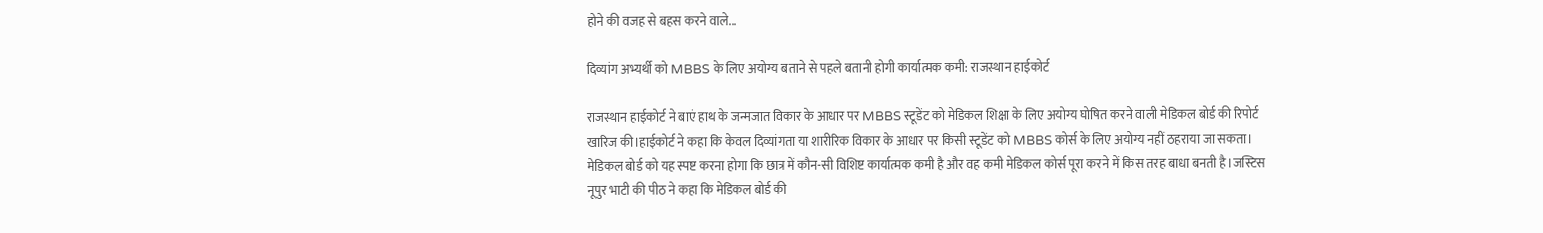होने की वजह से बहस करने वाले...

दिव्यांग अभ्यर्थी को MBBS के लिए अयोग्य बताने से पहले बतानी होगी कार्यात्मक कमी: राजस्थान हाईकोर्ट

राजस्थान हाईकोर्ट ने बाएं हाथ के जन्मजात विकार के आधार पर MBBS स्टूडेंट को मेडिकल शिक्षा के लिए अयोग्य घोषित करने वाली मेडिकल बोर्ड की रिपोर्ट खारिज की।हाईकोर्ट ने कहा कि केवल दिव्यांगता या शारीरिक विकार के आधार पर किसी स्टूडेंट को MBBS कोर्स के लिए अयोग्य नहीं ठहराया जा सकता। मेडिकल बोर्ड को यह स्पष्ट करना होगा कि छात्र में कौन-सी विशिष्ट कार्यात्मक कमी है और वह कमी मेडिकल कोर्स पूरा करने में किस तरह बाधा बनती है।जस्टिस नूपुर भाटी की पीठ ने कहा कि मेडिकल बोर्ड की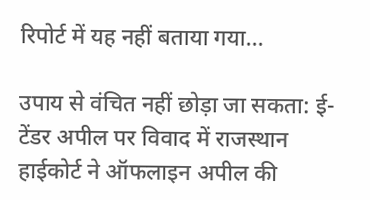रिपोर्ट में यह नहीं बताया गया...

उपाय से वंचित नहीं छोड़ा जा सकता: ई-टेंडर अपील पर विवाद में राजस्थान हाईकोर्ट ने ऑफलाइन अपील की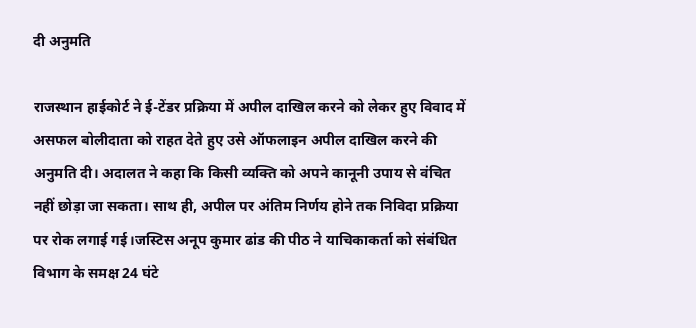दी अनुमति

राजस्थान हाईकोर्ट ने ई-टेंडर प्रक्रिया में अपील दाखिल करने को लेकर हुए विवाद में असफल बोलीदाता को राहत देते हुए उसे ऑफलाइन अपील दाखिल करने की अनुमति दी। अदालत ने कहा कि किसी व्यक्ति को अपने कानूनी उपाय से वंचित नहीं छोड़ा जा सकता। साथ ही, अपील पर अंतिम निर्णय होने तक निविदा प्रक्रिया पर रोक लगाई गई।जस्टिस अनूप कुमार ढांड की पीठ ने याचिकाकर्ता को संबंधित विभाग के समक्ष 24 घंटे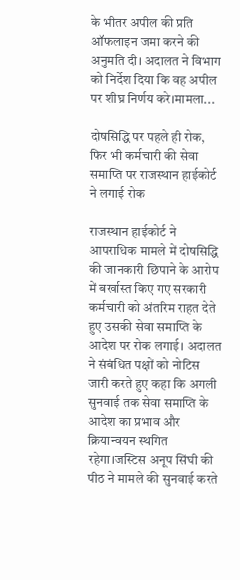के भीतर अपील की प्रति ऑफलाइन जमा करने की अनुमति दी। अदालत ने विभाग को निर्देश दिया कि वह अपील पर शीघ्र निर्णय करे।मामला...

दोषसिद्धि पर पहले ही रोक, फिर भी कर्मचारी की सेवा समाप्ति पर राजस्थान हाईकोर्ट ने लगाई रोक

राजस्थान हाईकोर्ट ने आपराधिक मामले में दोषसिद्धि की जानकारी छिपाने के आरोप में बर्खास्त किए गए सरकारी कर्मचारी को अंतरिम राहत देते हुए उसकी सेवा समाप्ति के आदेश पर रोक लगाई। अदालत ने संबंधित पक्षों को नोटिस जारी करते हुए कहा कि अगली सुनवाई तक सेवा समाप्ति के आदेश का प्रभाव और क्रियान्वयन स्थगित रहेगा।जस्टिस अनूप सिंघी की पीठ ने मामले की सुनवाई करते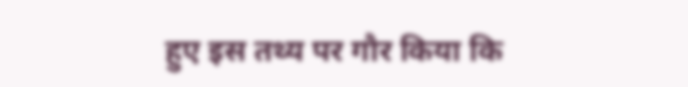हुए इस तथ्य पर गौर किया कि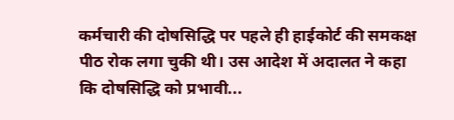कर्मचारी की दोषसिद्धि पर पहले ही हाईकोर्ट की समकक्ष पीठ रोक लगा चुकी थी। उस आदेश में अदालत ने कहा कि दोषसिद्धि को प्रभावी...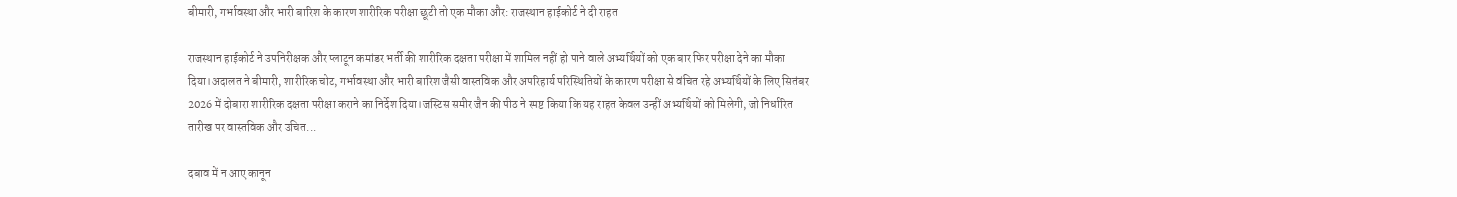बीमारी, गर्भावस्था और भारी बारिश के कारण शारीरिक परीक्षा छूटी तो एक मौका और: राजस्थान हाईकोर्ट ने दी राहत

राजस्थान हाईकोर्ट ने उपनिरीक्षक और प्लाटून कमांडर भर्ती की शारीरिक दक्षता परीक्षा में शामिल नहीं हो पाने वाले अभ्यर्थियों को एक बार फिर परीक्षा देने का मौका दिया।अदालत ने बीमारी, शारीरिक चोट, गर्भावस्था और भारी बारिश जैसी वास्तविक और अपरिहार्य परिस्थितियों के कारण परीक्षा से वंचित रहे अभ्यर्थियों के लिए सितंबर 2026 में दोबारा शारीरिक दक्षता परीक्षा कराने का निर्देश दिया।जस्टिस समीर जैन की पीठ ने स्पष्ट किया कि यह राहत केवल उन्हीं अभ्यर्थियों को मिलेगी, जो निर्धारित तारीख पर वास्तविक और उचित...

दबाव में न आए कानून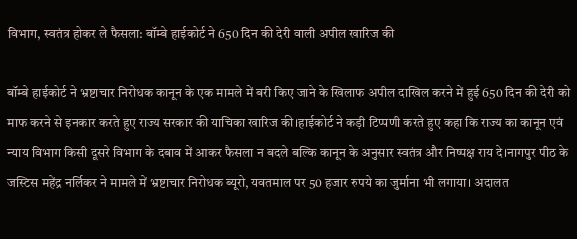विभाग, स्वतंत्र होकर ले फैसला: बॉम्बे हाईकोर्ट ने 650 दिन की देरी वाली अपील खारिज की

बॉम्बे हाईकोर्ट ने भ्रष्टाचार निरोधक कानून के एक मामले में बरी किए जाने के खिलाफ अपील दाखिल करने में हुई 650 दिन की देरी को माफ करने से इनकार करते हुए राज्य सरकार की याचिका खारिज की।हाईकोर्ट ने कड़ी टिप्पणी करते हुए कहा कि राज्य का कानून एवं न्याय विभाग किसी दूसरे विभाग के दबाव में आकर फैसला न बदले बल्कि कानून के अनुसार स्वतंत्र और निष्पक्ष राय दे।नागपुर पीठ के जस्टिस महेंद्र नर्लिकर ने मामले में भ्रष्टाचार निरोधक ब्यूरो, यवतमाल पर 50 हजार रुपये का जुर्माना भी लगाया। अदालत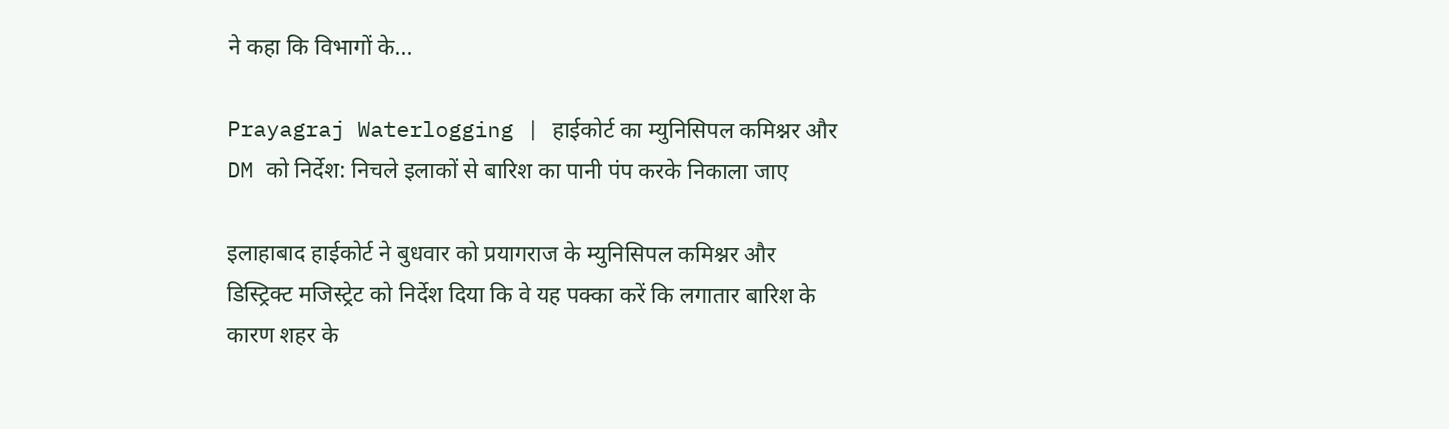ने कहा कि विभागों के...

Prayagraj Waterlogging | हाईकोर्ट का म्युनिसिपल कमिश्नर और DM को निर्देश: निचले इलाकों से बारिश का पानी पंप करके निकाला जाए

इलाहाबाद हाईकोर्ट ने बुधवार को प्रयागराज के म्युनिसिपल कमिश्नर और डिस्ट्रिक्ट मजिस्ट्रेट को निर्देश दिया कि वे यह पक्का करें कि लगातार बारिश के कारण शहर के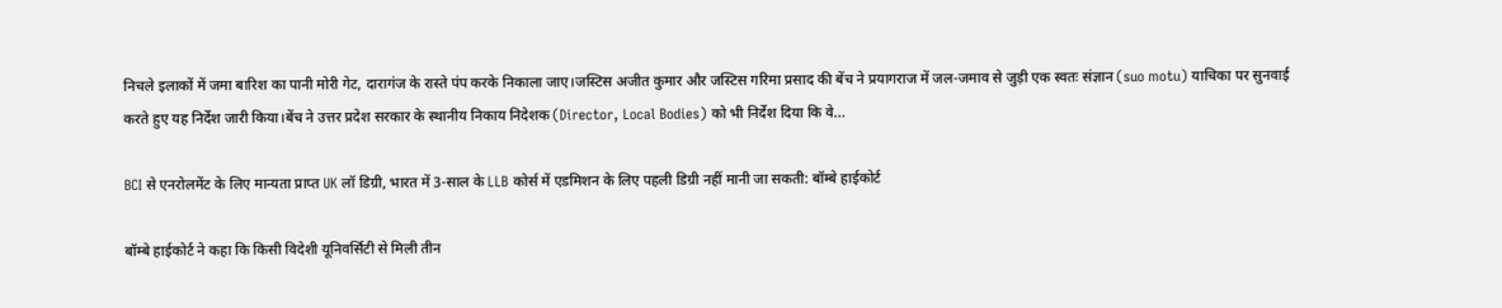निचले इलाकों में जमा बारिश का पानी मोरी गेट, दारागंज के रास्ते पंप करके निकाला जाए।जस्टिस अजीत कुमार और जस्टिस गरिमा प्रसाद की बेंच ने प्रयागराज में जल-जमाव से जुड़ी एक स्वतः संज्ञान (suo motu) याचिका पर सुनवाई करते हुए यह निर्देश जारी किया।बेंच ने उत्तर प्रदेश सरकार के स्थानीय निकाय निदेशक (Director, Local Bodies) को भी निर्देश दिया कि वे...

BCI से एनरोलमेंट के लिए मान्यता प्राप्त UK लॉ डिग्री, भारत में 3-साल के LLB कोर्स में एडमिशन के लिए पहली डिग्री नहीं मानी जा सकती: बॉम्बे हाईकोर्ट

बॉम्बे हाईकोर्ट ने कहा कि किसी विदेशी यूनिवर्सिटी से मिली तीन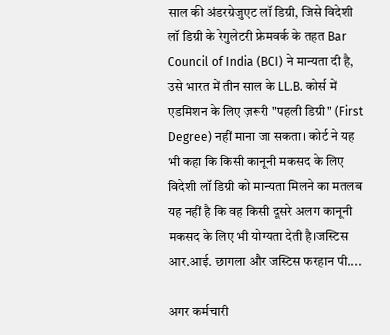साल की अंडरग्रेजुएट लॉ डिग्री, जिसे विदेशी लॉ डिग्री के रेगुलेटरी फ्रेमवर्क के तहत Bar Council of India (BCI) ने मान्यता दी है, उसे भारत में तीन साल के LL.B. कोर्स में एडमिशन के लिए ज़रूरी "पहली डिग्री" (First Degree) नहीं माना जा सकता। कोर्ट ने यह भी कहा कि किसी कानूनी मकसद के लिए विदेशी लॉ डिग्री को मान्यता मिलने का मतलब यह नहीं है कि वह किसी दूसरे अलग कानूनी मकसद के लिए भी योग्यता देती है।जस्टिस आर.आई. छागला और जस्टिस फरहान पी....

अगर कर्मचारी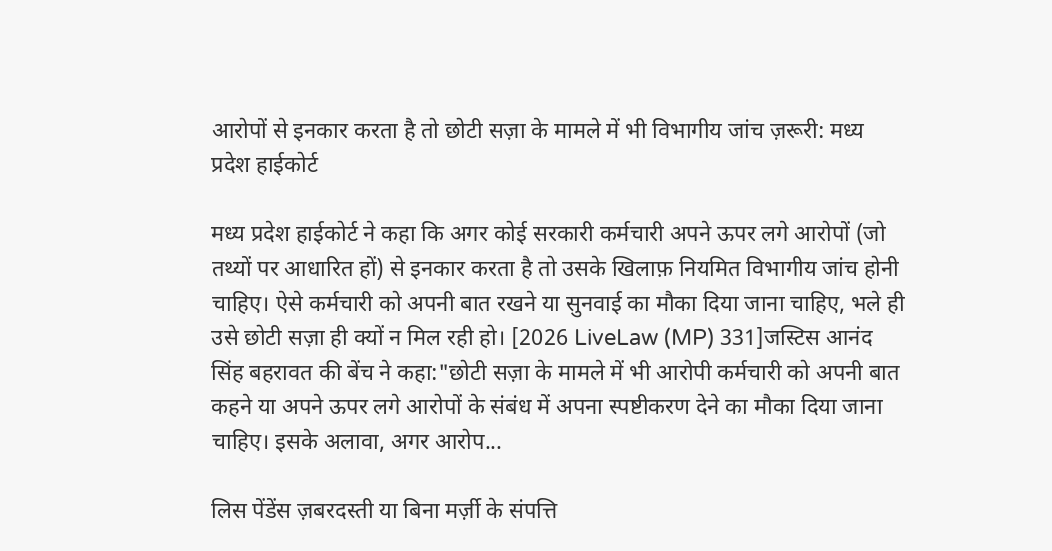आरोपों से इनकार करता है तो छोटी सज़ा के मामले में भी विभागीय जांच ज़रूरी: मध्य प्रदेश हाईकोर्ट

मध्य प्रदेश हाईकोर्ट ने कहा कि अगर कोई सरकारी कर्मचारी अपने ऊपर लगे आरोपों (जो तथ्यों पर आधारित हों) से इनकार करता है तो उसके खिलाफ़ नियमित विभागीय जांच होनी चाहिए। ऐसे कर्मचारी को अपनी बात रखने या सुनवाई का मौका दिया जाना चाहिए, भले ही उसे छोटी सज़ा ही क्यों न मिल रही हो। [2026 LiveLaw (MP) 331]जस्टिस आनंद सिंह बहरावत की बेंच ने कहा:"छोटी सज़ा के मामले में भी आरोपी कर्मचारी को अपनी बात कहने या अपने ऊपर लगे आरोपों के संबंध में अपना स्पष्टीकरण देने का मौका दिया जाना चाहिए। इसके अलावा, अगर आरोप...

लिस पेंडेंस ज़बरदस्ती या बिना मर्ज़ी के संपत्ति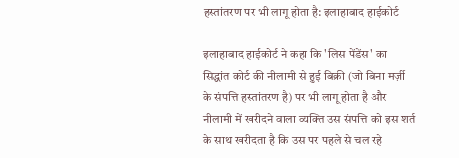हस्तांतरण पर भी लागू होता है: इलाहाबाद हाईकोर्ट

इलाहाबाद हाईकोर्ट ने कहा कि 'लिस पेंडेंस' का सिद्धांत कोर्ट की नीलामी से हुई बिक्री (जो बिना मर्ज़ी के संपत्ति हस्तांतरण है) पर भी लागू होता है और नीलामी में खरीदने वाला व्यक्ति उस संपत्ति को इस शर्त के साथ खरीदता है कि उस पर पहले से चल रहे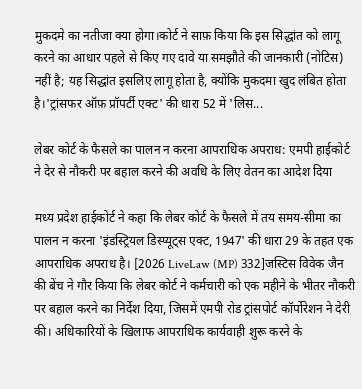मुकदमे का नतीजा क्या होगा।कोर्ट ने साफ़ किया कि इस सिद्धांत को लागू करने का आधार पहले से किए गए दावे या समझौते की जानकारी (नोटिस) नहीं है; यह सिद्धांत इसलिए लागू होता है, क्योंकि मुकदमा खुद लंबित होता है।'ट्रांसफर ऑफ़ प्रॉपर्टी एक्ट' की धारा 52 में 'लिस...

लेबर कोर्ट के फैसले का पालन न करना आपराधिक अपराध: एमपी हाईकोर्ट ने देर से नौकरी पर बहाल करने की अवधि के लिए वेतन का आदेश दिया

मध्य प्रदेश हाईकोर्ट ने कहा कि लेबर कोर्ट के फैसले में तय समय-सीमा का पालन न करना 'इंडस्ट्रियल डिस्प्यूट्स एक्ट, 1947' की धारा 29 के तहत एक आपराधिक अपराध है। [2026 LiveLaw (MP) 332]जस्टिस विवेक जैन की बेंच ने गौर किया कि लेबर कोर्ट ने कर्मचारी को एक महीने के भीतर नौकरी पर बहाल करने का निर्देश दिया, जिसमें एमपी रोड ट्रांसपोर्ट कॉर्पोरेशन ने देरी की। अधिकारियों के खिलाफ आपराधिक कार्यवाही शुरू करने के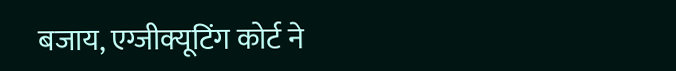बजाय, एग्जीक्यूटिंग कोर्ट ने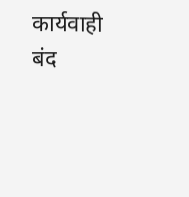कार्यवाही बंद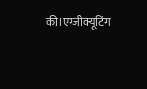की।एग्जीक्यूटिंग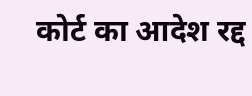कोर्ट का आदेश रद्द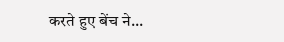करते हुए बेंच ने...